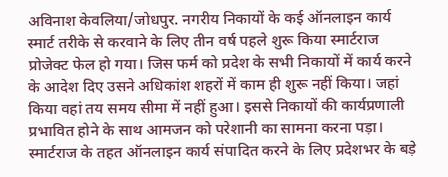अविनाश केवलिया/जोधपुर. नगरीय निकायों के कई ऑनलाइन कार्य स्मार्ट तरीके से करवाने के लिए तीन वर्ष पहले शुरू किया स्मार्टराज प्रोजेक्ट फेल हो गया। जिस फर्म को प्रदेश के सभी निकायों में कार्य करने के आदेश दिए उसने अधिकांश शहरों में काम ही शुरू नहीं किया। जहां किया वहां तय समय सीमा में नहीं हुआ। इससे निकायों की कार्यप्रणाली प्रभावित होने के साथ आमजन को परेशानी का सामना करना पड़ा।
स्मार्टराज के तहत ऑनलाइन कार्य संपादित करने के लिए प्रदेशभर के बड़े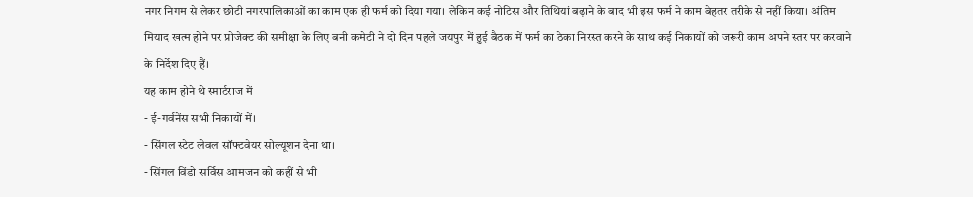नगर निगम से लेकर छोटी नगरपालिकाओं का काम एक ही फर्म को दिया गया। लेकिन कई नोटिस और तिथियां बढ़ाने के बाद भी इस फर्म ने काम बेहतर तरीके से नहीं किया। अंतिम मियाद खत्म होने पर प्रोजेक्ट की समीक्षा के लिए बनी कमेटी ने दो दिन पहले जयपुर में हुई बैठक में फर्म का ठेका निरस्त करने के साथ कई निकायों को जरूरी काम अपने स्तर पर करवाने के निर्देश दिए हैं।
यह काम होने थे स्मार्टराज में
- ई-गर्वनेंस सभी निकायों में।
- सिंगल स्टेट लेवल सॉफ्टवेयर सोल्यूशन देना था।
- सिंगल विंडो सर्विस आमजन को कहीं से भी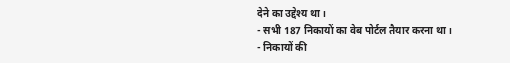देने का उद्देश्य था।
- सभी 187 निकायों का वेब पोर्टल तैयार करना था।
- निकायों की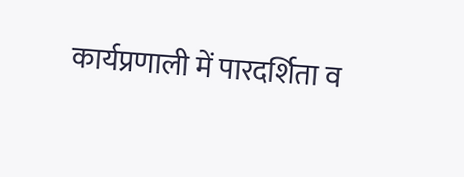कार्यप्रणाली में पारदर्शिता व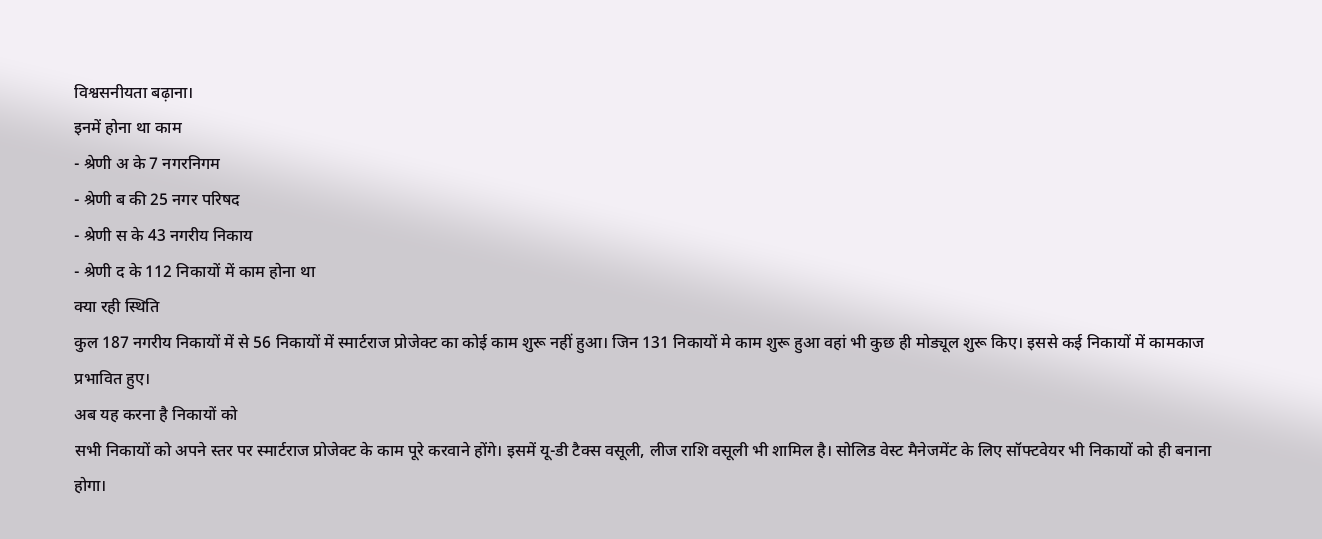विश्वसनीयता बढ़ाना।
इनमें होना था काम
- श्रेणी अ के 7 नगरनिगम
- श्रेणी ब की 25 नगर परिषद
- श्रेणी स के 43 नगरीय निकाय
- श्रेणी द के 112 निकायों में काम होना था
क्या रही स्थिति
कुल 187 नगरीय निकायों में से 56 निकायों में स्मार्टराज प्रोजेक्ट का कोई काम शुरू नहीं हुआ। जिन 131 निकायों मे काम शुरू हुआ वहां भी कुछ ही मोड्यूल शुरू किए। इससे कई निकायों में कामकाज प्रभावित हुए।
अब यह करना है निकायों को
सभी निकायों को अपने स्तर पर स्मार्टराज प्रोजेक्ट के काम पूरे करवाने होंगे। इसमें यू-डी टैक्स वसूली, लीज राशि वसूली भी शामिल है। सोलिड वेस्ट मैनेजमेंट के लिए सॉफ्टवेयर भी निकायों को ही बनाना होगा।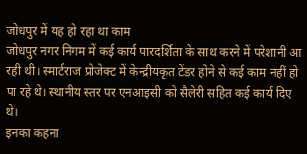जोधपुर में यह हो रहा था काम
जोधपुर नगर निगम में कई कार्य पारदर्शिता के साथ करने में परेशानी आ रही थी। स्मार्टराज प्रोजेक्ट में केन्द्रीयकृत टेंडर होने से कई काम नहीं हो पा रहे थे। स्थानीय स्तर पर एनआइसी को सैलेरी सहित कई कार्य दिए थे।
इनका कहना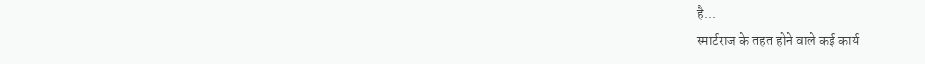है...
स्मार्टराज के तहत होने वाले कई कार्य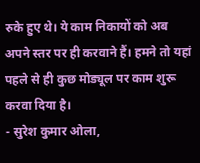रुके हुए थे। ये काम निकायों को अब अपने स्तर पर ही करवाने हैं। हमने तो यहां पहले से ही कुछ मोड्यूल पर काम शुरू करवा दिया है।
- सुरेश कुमार ओला,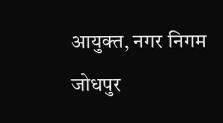आयुक्त, नगर निगम जोधपुर